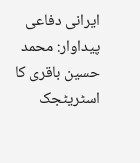ایرانی دفاعی پیداوار: محمد حسین باقری کا اسٹریٹجک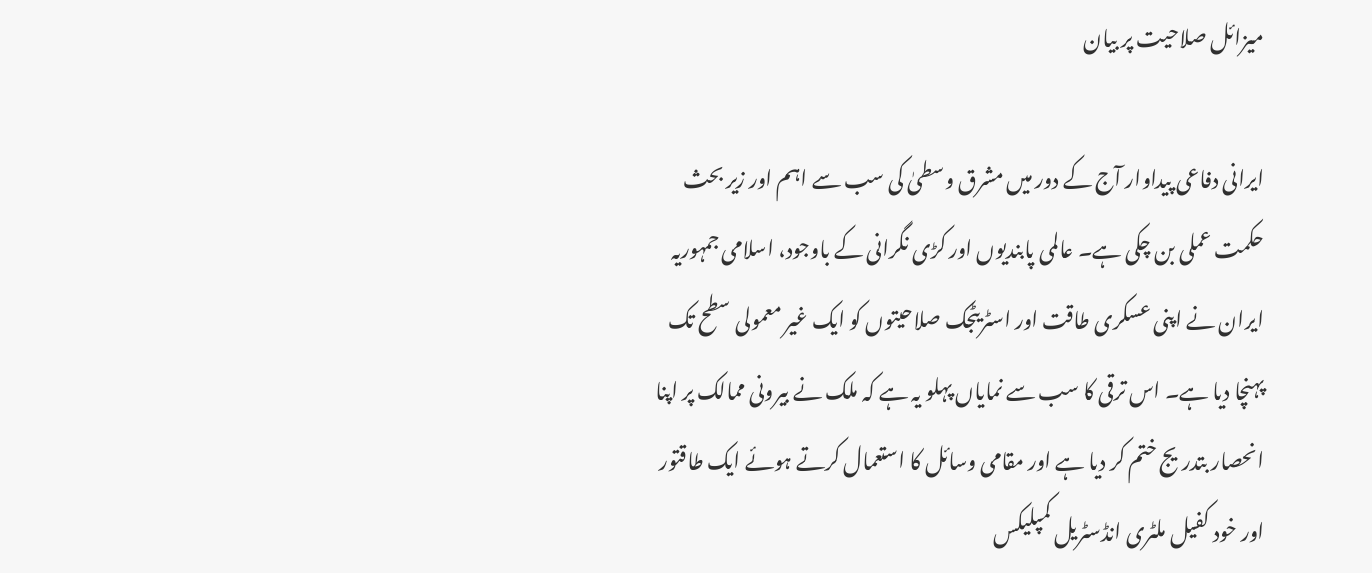میزائل صلاحیت پر بیان

ایرانی دفاعی پیداوار آج کے دور میں مشرق وسطیٰ کی سب سے اہم اور زیر بحث حکمت عملی بن چکی ہے۔ عالمی پابندیوں اور کڑی نگرانی کے باوجود، اسلامی جمہوریہ ایران نے اپنی عسکری طاقت اور اسٹریٹجک صلاحیتوں کو ایک غیر معمولی سطح تک پہنچا دیا ہے۔ اس ترقی کا سب سے نمایاں پہلو یہ ہے کہ ملک نے بیرونی ممالک پر اپنا انحصار بتدریج ختم کر دیا ہے اور مقامی وسائل کا استعمال کرتے ہوئے ایک طاقتور اور خود کفیل ملٹری انڈسٹریل کمپلیکس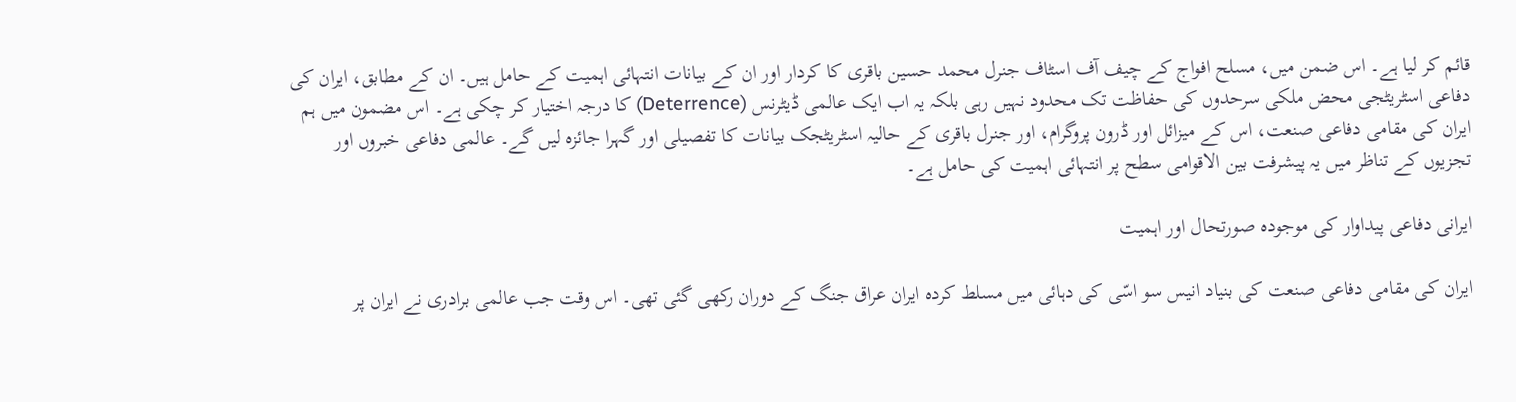قائم کر لیا ہے۔ اس ضمن میں، مسلح افواج کے چیف آف اسٹاف جنرل محمد حسین باقری کا کردار اور ان کے بیانات انتہائی اہمیت کے حامل ہیں۔ ان کے مطابق، ایران کی دفاعی اسٹریٹجی محض ملکی سرحدوں کی حفاظت تک محدود نہیں رہی بلکہ یہ اب ایک عالمی ڈیٹرنس (Deterrence) کا درجہ اختیار کر چکی ہے۔ اس مضمون میں ہم ایران کی مقامی دفاعی صنعت، اس کے میزائل اور ڈرون پروگرام، اور جنرل باقری کے حالیہ اسٹریٹجک بیانات کا تفصیلی اور گہرا جائزہ لیں گے۔ عالمی دفاعی خبروں اور تجزیوں کے تناظر میں یہ پیشرفت بین الاقوامی سطح پر انتہائی اہمیت کی حامل ہے۔

ایرانی دفاعی پیداوار کی موجودہ صورتحال اور اہمیت

ایران کی مقامی دفاعی صنعت کی بنیاد انیس سو اسّی کی دہائی میں مسلط کردہ ایران عراق جنگ کے دوران رکھی گئی تھی۔ اس وقت جب عالمی برادری نے ایران پر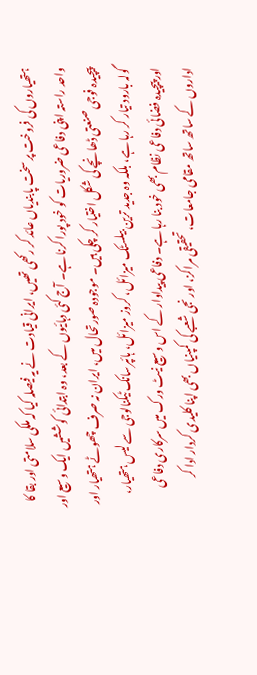ہتھیاروں کی فروخت پر سخت پابندیاں عائد کر رکھی تھیں، ایرانی قیادت نے یہ فیصلہ کیا کہ ملکی سلامتی اور بقا کا واحد راستہ اپنی دفاعی ضروریات کو خود پورا کرنا ہے۔ آج کئی دہائیوں کے بعد، وہ ابتدائی کوششیں ایک وسیع اور پیچیدہ فوجی صنعتی ڈھانچے کی شکل اختیار کر چکی ہیں۔ موجودہ صورتحال میں، ایران نہ صرف چھوٹے ہتھیار اور گولہ بارود تیار کر رہا ہے، بلکہ وہ جدید ترین بیلسٹک میزائل، کروز میزائل، ہائپرسانک ٹیکنالوجی سے لیس ہتھیار، اور پیچیدہ فضائی دفاعی نظام بھی خود بنا رہا ہے۔ دفاعی پیداوار کے اس وسیع نیٹ ورک میں سرکاری دفاعی اداروں کے ساتھ ساتھ مقامی جامعات، تحقیقی مراکز، اور نجی شعبے کی کمپنیاں بھی اپنا کلیدی کردار ادا کر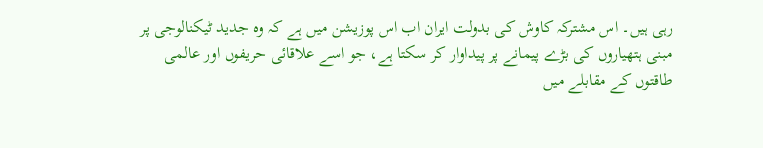رہی ہیں۔ اس مشترکہ کاوش کی بدولت ایران اب اس پوزیشن میں ہے کہ وہ جدید ٹیکنالوجی پر مبنی ہتھیاروں کی بڑے پیمانے پر پیداوار کر سکتا ہے، جو اسے علاقائی حریفوں اور عالمی طاقتوں کے مقابلے میں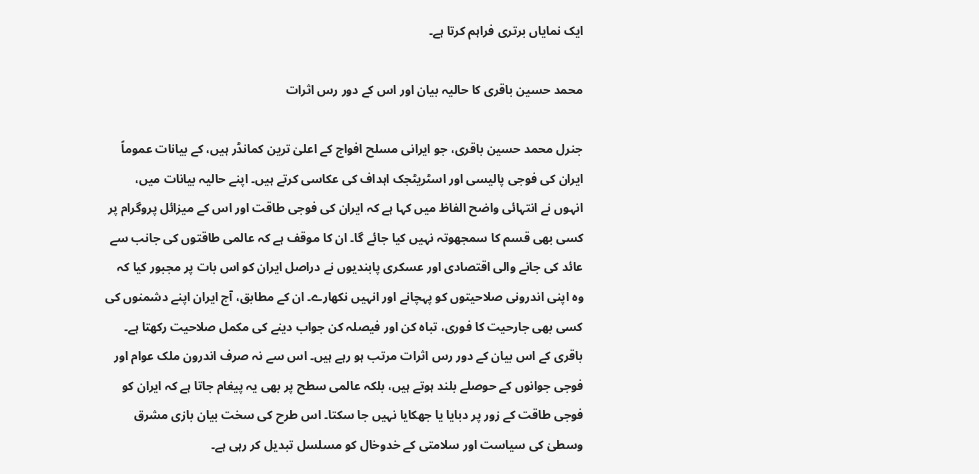ایک نمایاں برتری فراہم کرتا ہے۔

محمد حسین باقری کا حالیہ بیان اور اس کے دور رس اثرات

جنرل محمد حسین باقری، جو ایرانی مسلح افواج کے اعلیٰ ترین کمانڈر ہیں، کے بیانات عموماً ایران کی فوجی پالیسی اور اسٹریٹجک اہداف کی عکاسی کرتے ہیں۔ اپنے حالیہ بیانات میں، انہوں نے انتہائی واضح الفاظ میں کہا ہے کہ ایران کی فوجی طاقت اور اس کے میزائل پروگرام پر کسی بھی قسم کا سمجھوتہ نہیں کیا جائے گا۔ ان کا موقف ہے کہ عالمی طاقتوں کی جانب سے عائد کی جانے والی اقتصادی اور عسکری پابندیوں نے دراصل ایران کو اس بات پر مجبور کیا کہ وہ اپنی اندرونی صلاحیتوں کو پہچانے اور انہیں نکھارے۔ ان کے مطابق، آج ایران اپنے دشمنوں کی کسی بھی جارحیت کا فوری، تباہ کن اور فیصلہ کن جواب دینے کی مکمل صلاحیت رکھتا ہے۔ باقری کے اس بیان کے دور رس اثرات مرتب ہو رہے ہیں۔ اس سے نہ صرف اندرون ملک عوام اور فوجی جوانوں کے حوصلے بلند ہوتے ہیں، بلکہ عالمی سطح پر بھی یہ پیغام جاتا ہے کہ ایران کو فوجی طاقت کے زور پر دبایا یا جھکایا نہیں جا سکتا۔ اس طرح کی سخت بیان بازی مشرق وسطیٰ کی سیاست اور سلامتی کے خدوخال کو مسلسل تبدیل کر رہی ہے۔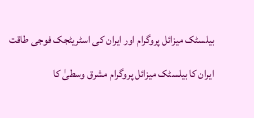بیلسٹک میزائل پروگرام اور ایران کی اسٹریٹجک فوجی طاقت

ایران کا بیلسٹک میزائل پروگرام مشرق وسطیٰ کا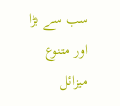سب سے بڑا اور متنوع میزائل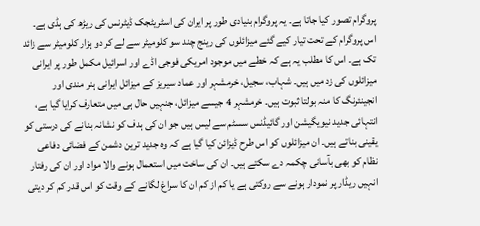پروگرام تصور کیا جاتا ہے۔ یہ پروگرام بنیادی طور پر ایران کی اسٹریٹجک ڈیٹرنس کی ریڑھ کی ہڈی ہے۔ اس پروگرام کے تحت تیار کیے گئے میزائلوں کی رینج چند سو کلومیٹر سے لے کر دو ہزار کلومیٹر سے زائد تک ہے۔ اس کا مطلب یہ ہے کہ خطے میں موجود امریکی فوجی اڈے اور اسرائیل مکمل طور پر ایرانی میزائلوں کی زد میں ہیں۔ شہاب، سجیل، خرمشہر اور عماد سیریز کے میزائل ایرانی ہنر مندی اور انجینئرنگ کا منہ بولتا ثبوت ہیں۔ خرمشہر 4 جیسے میزائل، جنہیں حال ہی میں متعارف کرایا گیا ہے، انتہائی جدید نیویگیشن اور گائیڈنس سسٹم سے لیس ہیں جو ان کی ہدف کو نشانہ بنانے کی درستی کو یقینی بناتے ہیں۔ ان میزائلوں کو اس طرح ڈیزائن کیا گیا ہے کہ وہ جدید ترین دشمن کے فضائی دفاعی نظام کو بھی بآسانی چکمہ دے سکتے ہیں۔ ان کی ساخت میں استعمال ہونے والا مواد اور ان کی رفتار انہیں ریڈار پر نمودار ہونے سے روکتی ہے یا کم از کم ان کا سراغ لگانے کے وقت کو اس قدر کم کر دیتی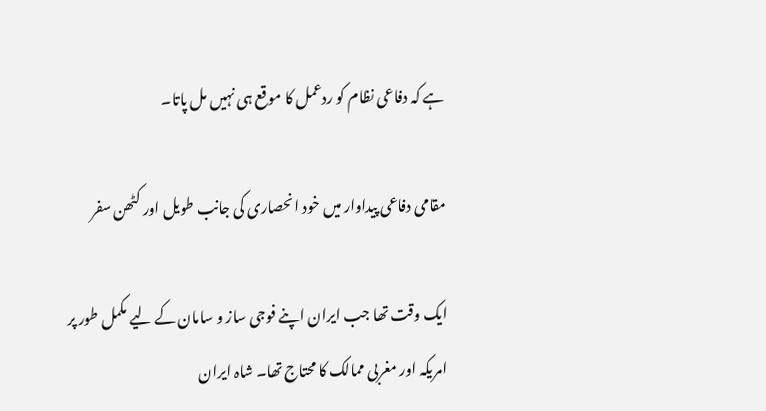ہے کہ دفاعی نظام کو ردعمل کا موقع ہی نہیں مل پاتا۔

مقامی دفاعی پیداوار میں خود انحصاری کی جانب طویل اور کٹھن سفر

ایک وقت تھا جب ایران اپنے فوجی ساز و سامان کے لیے مکمل طور پر امریکہ اور مغربی ممالک کا محتاج تھا۔ شاہ ایران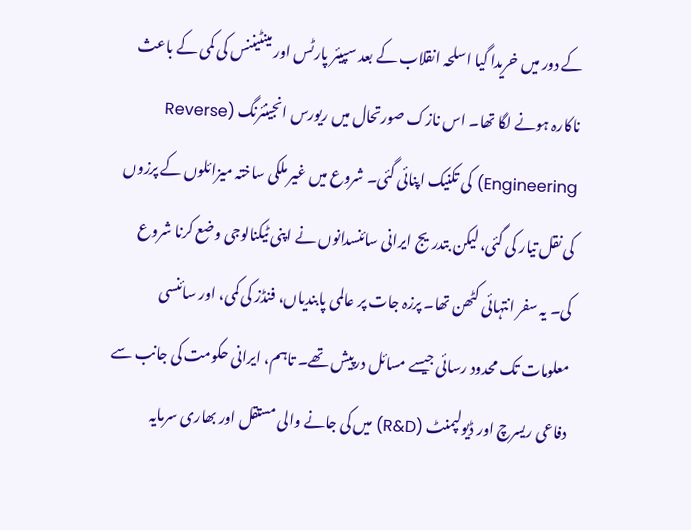کے دور میں خریدا گیا اسلحہ انقلاب کے بعد سپیئر پارٹس اور مینٹیننس کی کمی کے باعث ناکارہ ہونے لگا تھا۔ اس نازک صورتحال میں ریورس انجینئرنگ (Reverse Engineering) کی تکنیک اپنائی گئی۔ شروع میں غیر ملکی ساختہ میزائلوں کے پرزوں کی نقل تیار کی گئی، لیکن بتدریج ایرانی سائنسدانوں نے اپنی ٹیکنالوجی وضع کرنا شروع کی۔ یہ سفر انتہائی کٹھن تھا۔ پرزہ جات پر عالمی پابندیاں، فنڈز کی کمی، اور سائنسی معلومات تک محدود رسائی جیسے مسائل درپیش تھے۔ تاہم، ایرانی حکومت کی جانب سے دفاعی ریسرچ اور ڈیولپمنٹ (R&D) میں کی جانے والی مستقل اور بھاری سرمایہ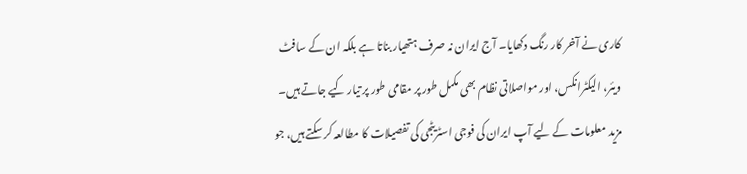کاری نے آخر کار رنگ دکھایا۔ آج ایران نہ صرف ہتھیار بناتا ہے بلکہ ان کے سافٹ ویئر، الیکٹرانکس، اور مواصلاتی نظام بھی مکمل طور پر مقامی طور پر تیار کیے جاتے ہیں۔ مزید معلومات کے لیے آپ ایران کی فوجی اسٹریٹجی کی تفصیلات کا مطالعہ کر سکتے ہیں، جو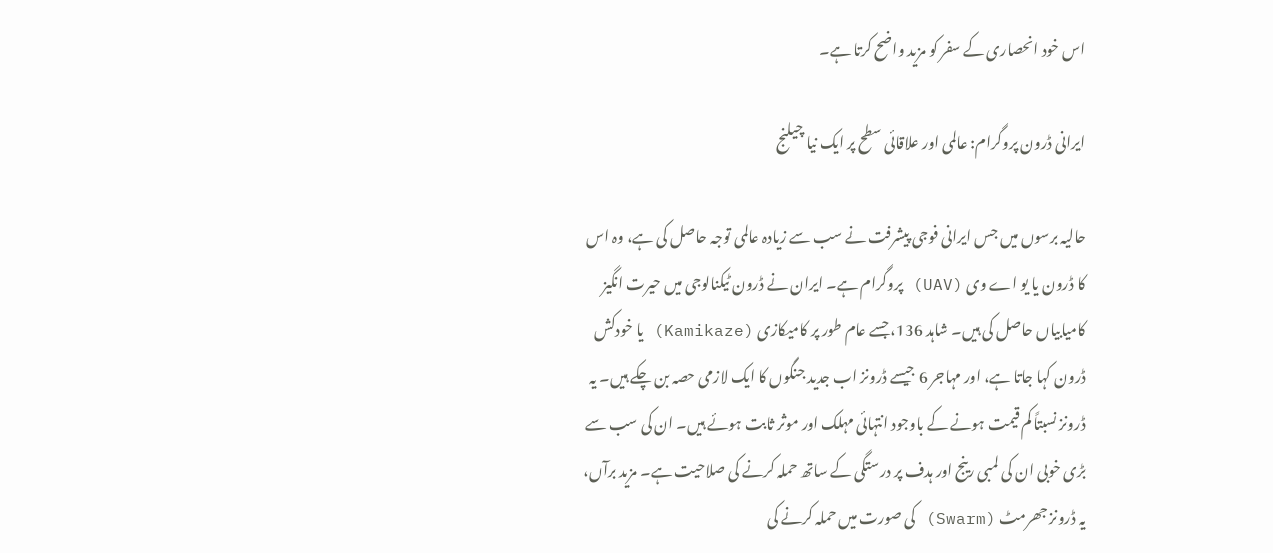اس خود انحصاری کے سفر کو مزید واضح کرتا ہے۔

ایرانی ڈرون پروگرام: عالمی اور علاقائی سطح پر ایک نیا چیلنج

حالیہ برسوں میں جس ایرانی فوجی پیشرفت نے سب سے زیادہ عالمی توجہ حاصل کی ہے، وہ اس کا ڈرون یا یو اے وی (UAV) پروگرام ہے۔ ایران نے ڈرون ٹیکنالوجی میں حیرت انگیز کامیابیاں حاصل کی ہیں۔ شاہد 136، جسے عام طور پر کامیکازی (Kamikaze) یا خودکش ڈرون کہا جاتا ہے، اور مہاجر 6 جیسے ڈرونز اب جدید جنگوں کا ایک لازمی حصہ بن چکے ہیں۔ یہ ڈرونز نسبتاً کم قیمت ہونے کے باوجود انتہائی مہلک اور موثر ثابت ہوئے ہیں۔ ان کی سب سے بڑی خوبی ان کی لمبی رینج اور ہدف پر درستگی کے ساتھ حملہ کرنے کی صلاحیت ہے۔ مزید برآں، یہ ڈرونز جھرمٹ (Swarm) کی صورت میں حملہ کرنے کی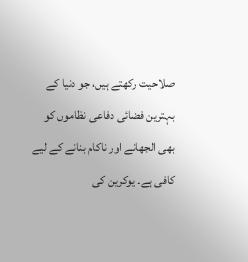صلاحیت رکھتے ہیں، جو دنیا کے بہترین فضائی دفاعی نظاموں کو بھی الجھانے اور ناکام بنانے کے لیے کافی ہے۔ یوکرین کی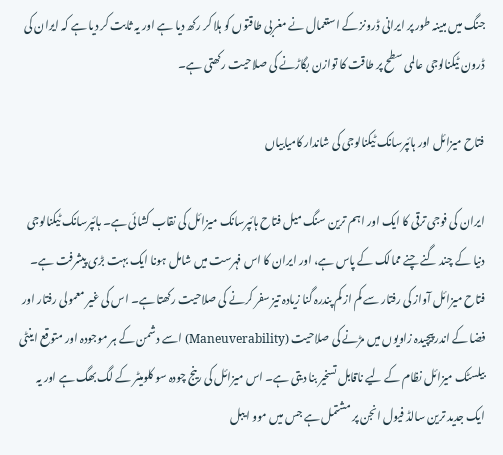جنگ میں مبینہ طور پر ایرانی ڈرونز کے استعمال نے مغربی طاقتوں کو ہلا کر رکھ دیا ہے اور یہ ثابت کر دیا ہے کہ ایران کی ڈرون ٹیکنالوجی عالمی سطح پر طاقت کا توازن بگاڑنے کی صلاحیت رکھتی ہے۔

فتاح میزائل اور ہائپرسانک ٹیکنالوجی کی شاندار کامیابیاں

ایران کی فوجی ترقی کا ایک اور اہم ترین سنگ میل فتاح ہائپرسانک میزائل کی نقاب کشائی ہے۔ ہائپرسانک ٹیکنالوجی دنیا کے چند گنے چنے ممالک کے پاس ہے، اور ایران کا اس فہرست میں شامل ہونا ایک بہت بڑی پیشرفت ہے۔ فتاح میزائل آواز کی رفتار سے کم از کم پندرہ گنا زیادہ تیز سفر کرنے کی صلاحیت رکھتا ہے۔ اس کی غیر معمولی رفتار اور فضا کے اندر پیچیدہ زاویوں میں مڑنے کی صلاحیت (Maneuverability) اسے دشمن کے ہر موجودہ اور متوقع اینٹی بیلسٹک میزائل نظام کے لیے ناقابل تسخیر بنا دیتی ہے۔ اس میزائل کی رینج چودہ سو کلومیٹر کے لگ بھگ ہے اور یہ ایک جدید ترین سالڈ فیول انجن پر مشتمل ہے جس میں موو ایبل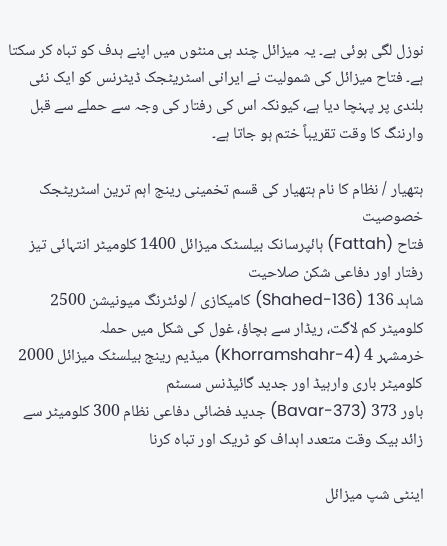نوزل لگی ہوئی ہے۔ یہ میزائل چند ہی منٹوں میں اپنے ہدف کو تباہ کر سکتا ہے۔ فتاح میزائل کی شمولیت نے ایرانی اسٹریٹجک ڈیٹرنس کو ایک نئی بلندی پر پہنچا دیا ہے، کیونکہ اس کی رفتار کی وجہ سے حملے سے قبل وارننگ کا وقت تقریباً ختم ہو جاتا ہے۔

ہتھیار / نظام کا نام ہتھیار کی قسم تخمینی رینج اہم ترین اسٹریٹجک خصوصیت
فتاح (Fattah) ہائپرسانک بیلسٹک میزائل 1400 کلومیٹر انتہائی تیز رفتار اور دفاعی شکن صلاحیت
شاہد 136 (Shahed-136) کامیکازی / لوئٹرنگ میونیشن 2500 کلومیٹر کم لاگت، ریڈار سے بچاؤ، غول کی شکل میں حملہ
خرمشہر 4 (Khorramshahr-4) میڈیم رینج بیلسٹک میزائل 2000 کلومیٹر باری وارہیڈ اور جدید گائیڈنس سسٹم
باور 373 (Bavar-373) جدید فضائی دفاعی نظام 300 کلومیٹر سے زائد بیک وقت متعدد اہداف کو ٹریک اور تباہ کرنا

اینٹی شپ میزائل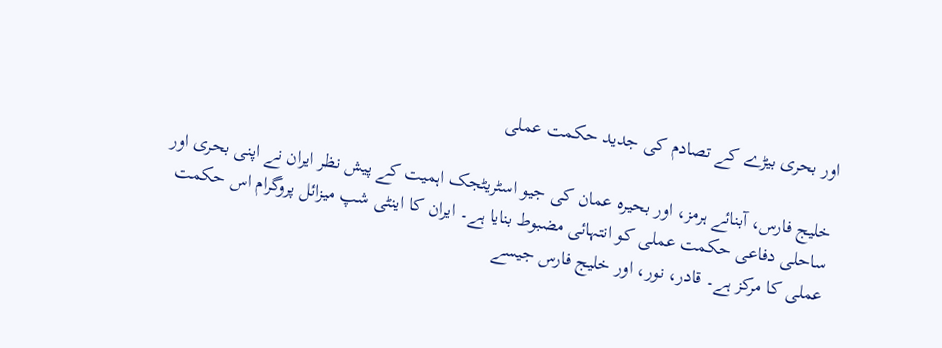اور بحری بیڑے کے تصادم کی جدید حکمت عملی

خلیج فارس، آبنائے ہرمز، اور بحیرہ عمان کی جیو اسٹریٹجک اہمیت کے پیش نظر ایران نے اپنی بحری اور ساحلی دفاعی حکمت عملی کو انتہائی مضبوط بنایا ہے۔ ایران کا اینٹی شپ میزائل پروگرام اس حکمت عملی کا مرکز ہے۔ قادر، نور، اور خلیج فارس جیسے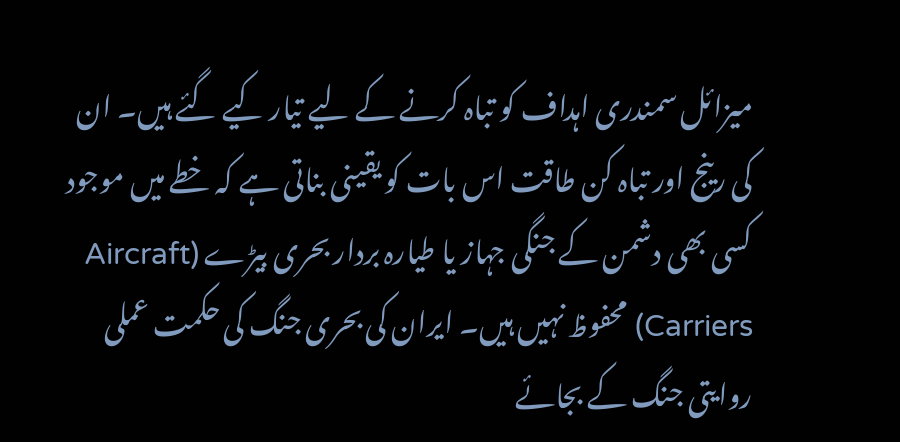میزائل سمندری اہداف کو تباہ کرنے کے لیے تیار کیے گئے ہیں۔ ان کی رینج اور تباہ کن طاقت اس بات کو یقینی بناتی ہے کہ خطے میں موجود کسی بھی دشمن کے جنگی جہاز یا طیارہ بردار بحری بیڑے (Aircraft Carriers) محفوظ نہیں ہیں۔ ایران کی بحری جنگ کی حکمت عملی روایتی جنگ کے بجائے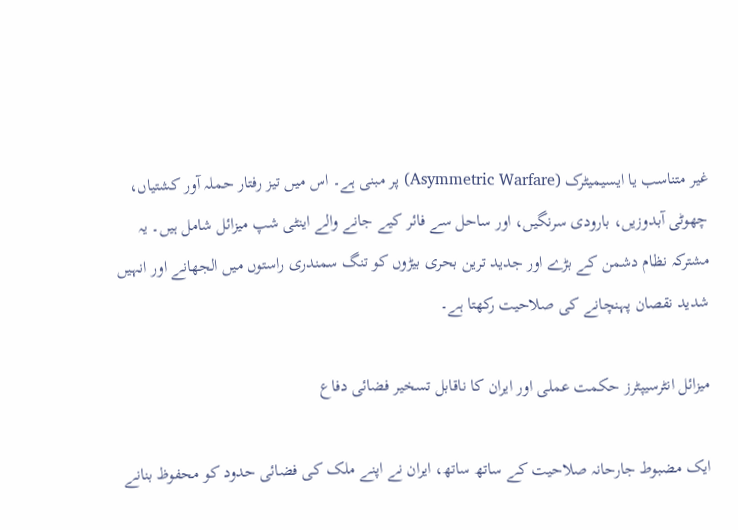غیر متناسب یا ایسیمیٹرک (Asymmetric Warfare) پر مبنی ہے۔ اس میں تیز رفتار حملہ آور کشتیاں، چھوٹی آبدوزیں، بارودی سرنگیں، اور ساحل سے فائر کیے جانے والے اینٹی شپ میزائل شامل ہیں۔ یہ مشترکہ نظام دشمن کے بڑے اور جدید ترین بحری بیڑوں کو تنگ سمندری راستوں میں الجھانے اور انہیں شدید نقصان پہنچانے کی صلاحیت رکھتا ہے۔

میزائل انٹرسیپٹرز حکمت عملی اور ایران کا ناقابل تسخیر فضائی دفاع

ایک مضبوط جارحانہ صلاحیت کے ساتھ ساتھ، ایران نے اپنے ملک کی فضائی حدود کو محفوظ بنانے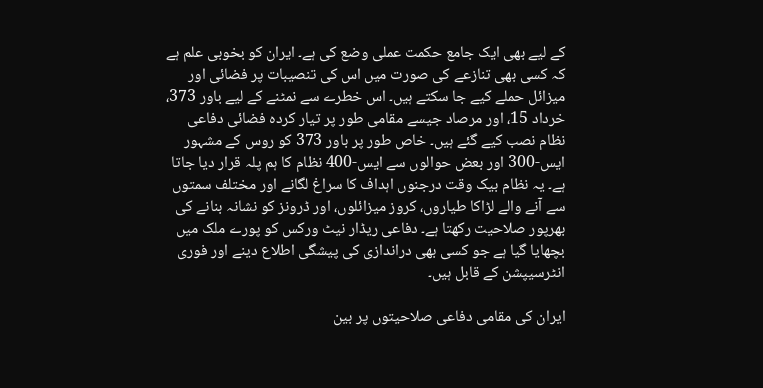کے لیے بھی ایک جامع حکمت عملی وضع کی ہے۔ ایران کو بخوبی علم ہے کہ کسی بھی تنازعے کی صورت میں اس کی تنصیبات پر فضائی اور میزائل حملے کیے جا سکتے ہیں۔ اس خطرے سے نمٹنے کے لیے باور 373، خرداد 15، اور مرصاد جیسے مقامی طور پر تیار کردہ فضائی دفاعی نظام نصب کیے گئے ہیں۔ خاص طور پر باور 373 کو روس کے مشہور ایس-300 اور بعض حوالوں سے ایس-400 نظام کا ہم پلہ قرار دیا جاتا ہے۔ یہ نظام بیک وقت درجنوں اہداف کا سراغ لگانے اور مختلف سمتوں سے آنے والے لڑاکا طیاروں، کروز میزائلوں، اور ڈرونز کو نشانہ بنانے کی بھرپور صلاحیت رکھتا ہے۔ دفاعی ریڈار نیٹ ورکس کو پورے ملک میں بچھایا گیا ہے جو کسی بھی دراندازی کی پیشگی اطلاع دینے اور فوری انٹرسیپشن کے قابل ہیں۔

ایران کی مقامی دفاعی صلاحیتوں پر بین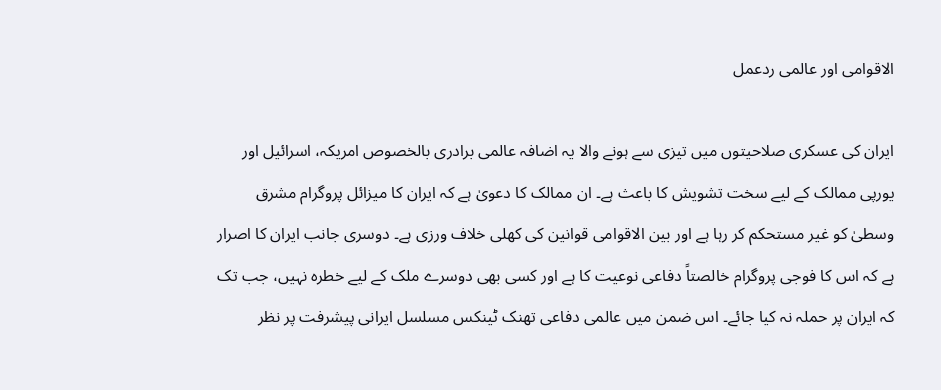الاقوامی اور عالمی ردعمل

ایران کی عسکری صلاحیتوں میں تیزی سے ہونے والا یہ اضافہ عالمی برادری بالخصوص امریکہ، اسرائیل اور یورپی ممالک کے لیے سخت تشویش کا باعث ہے۔ ان ممالک کا دعویٰ ہے کہ ایران کا میزائل پروگرام مشرق وسطیٰ کو غیر مستحکم کر رہا ہے اور بین الاقوامی قوانین کی کھلی خلاف ورزی ہے۔ دوسری جانب ایران کا اصرار ہے کہ اس کا فوجی پروگرام خالصتاً دفاعی نوعیت کا ہے اور کسی بھی دوسرے ملک کے لیے خطرہ نہیں، جب تک کہ ایران پر حملہ نہ کیا جائے۔ اس ضمن میں عالمی دفاعی تھنک ٹینکس مسلسل ایرانی پیشرفت پر نظر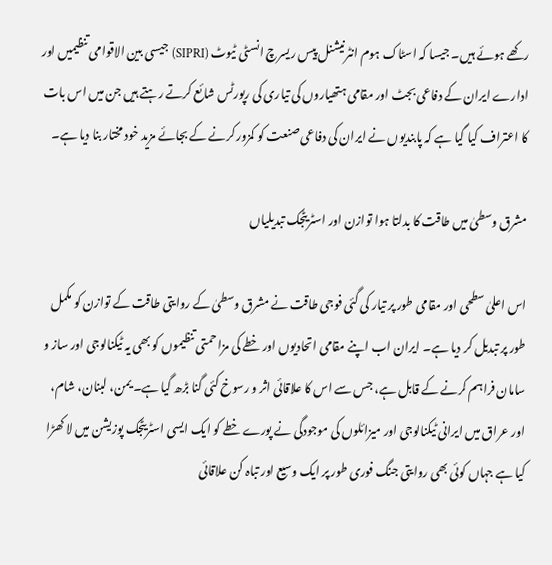رکھے ہوئے ہیں۔ جیسا کہ اسٹاک ہوم انٹرنیشنل پیس ریسرچ انسٹی ٹیوٹ (SIPRI) جیسی بین الاقوامی تنظیمیں اور ادارے ایران کے دفاعی بجٹ اور مقامی ہتھیاروں کی تیاری کی رپورٹس شائع کرتے رہتے ہیں جن میں اس بات کا اعتراف کیا گیا ہے کہ پابندیوں نے ایران کی دفاعی صنعت کو کمزور کرنے کے بجائے مزید خود مختار بنا دیا ہے۔

مشرق وسطیٰ میں طاقت کا بدلتا ہوا توازن اور اسٹریٹجک تبدیلیاں

اس اعلیٰ سطحی اور مقامی طور پر تیار کی گئی فوجی طاقت نے مشرق وسطیٰ کے روایتی طاقت کے توازن کو مکمل طور پر تبدیل کر دیا ہے۔ ایران اب اپنے مقامی اتحادیوں اور خطے کی مزاحمتی تنظیموں کو بھی یہ ٹیکنالوجی اور ساز و سامان فراہم کرنے کے قابل ہے، جس سے اس کا علاقائی اثر و رسوخ کئی گنا بڑھ گیا ہے۔ یمن، لبنان، شام، اور عراق میں ایرانی ٹیکنالوجی اور میزائلوں کی موجودگی نے پورے خطے کو ایک ایسی اسٹریٹجک پوزیشن میں لا کھڑا کیا ہے جہاں کوئی بھی روایتی جنگ فوری طور پر ایک وسیع اور تباہ کن علاقائی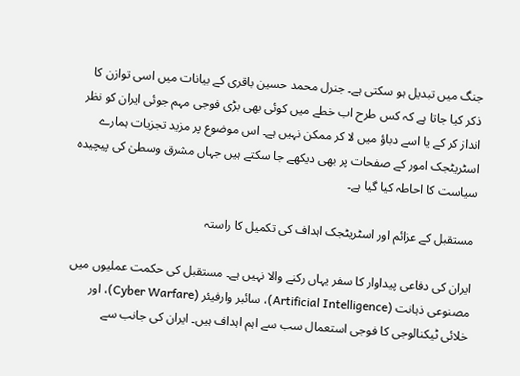جنگ میں تبدیل ہو سکتی ہے۔ جنرل محمد حسین باقری کے بیانات میں اسی توازن کا ذکر کیا جاتا ہے کہ کس طرح اب خطے میں کوئی بھی بڑی فوجی مہم جوئی ایران کو نظر انداز کر کے یا اسے دباؤ میں لا کر ممکن نہیں ہے۔ اس موضوع پر مزید تجزیات ہمارے اسٹریٹجک امور کے صفحات پر بھی دیکھے جا سکتے ہیں جہاں مشرق وسطیٰ کی پیچیدہ سیاست کا احاطہ کیا گیا ہے۔

مستقبل کے عزائم اور اسٹریٹجک اہداف کی تکمیل کا راستہ

ایران کی دفاعی پیداوار کا سفر یہاں رکنے والا نہیں ہے۔ مستقبل کی حکمت عملیوں میں مصنوعی ذہانت (Artificial Intelligence)، سائبر وارفیئر (Cyber Warfare)، اور خلائی ٹیکنالوجی کا فوجی استعمال سب سے اہم اہداف ہیں۔ ایران کی جانب سے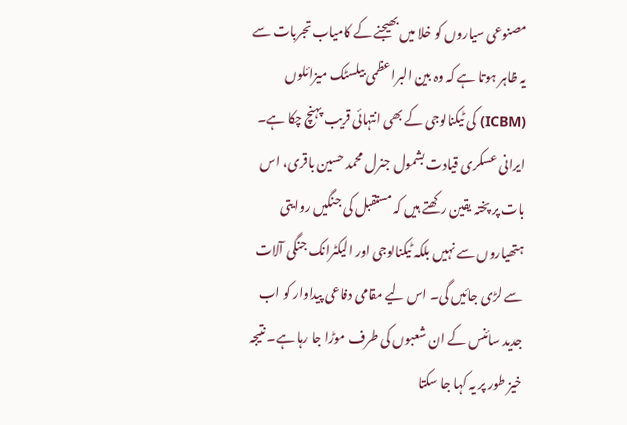مصنوعی سیاروں کو خلا میں بھیجنے کے کامیاب تجربات سے یہ ظاہر ہوتا ہے کہ وہ بین البراعظمی بیلسٹک میزائلوں (ICBM) کی ٹیکنالوجی کے بھی انتہائی قریب پہنچ چکا ہے۔ ایرانی عسکری قیادت بشمول جنرل محمد حسین باقری، اس بات پر پختہ یقین رکھتے ہیں کہ مستقبل کی جنگیں روایتی ہتھیاروں سے نہیں بلکہ ٹیکنالوجی اور الیکٹرانک جنگی آلات سے لڑی جائیں گی۔ اس لیے مقامی دفاعی پیداوار کو اب جدید سائنس کے ان شعبوں کی طرف موڑا جا رہا ہے۔ نتیجہ خیز طور پر یہ کہا جا سکتا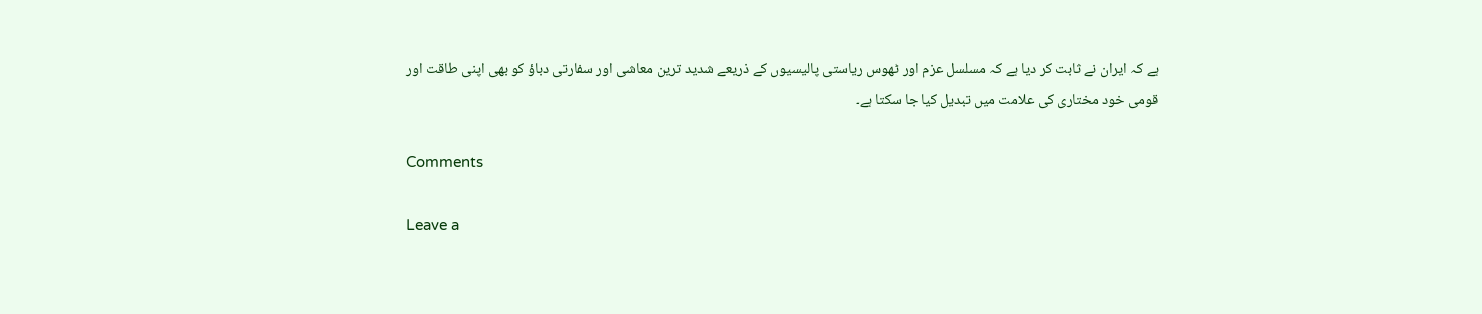ہے کہ ایران نے ثابت کر دیا ہے کہ مسلسل عزم اور ٹھوس ریاستی پالیسیوں کے ذریعے شدید ترین معاشی اور سفارتی دباؤ کو بھی اپنی طاقت اور قومی خود مختاری کی علامت میں تبدیل کیا جا سکتا ہے۔

Comments

Leave a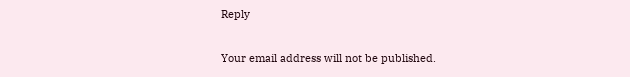Reply

Your email address will not be published.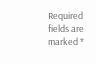Required fields are marked *